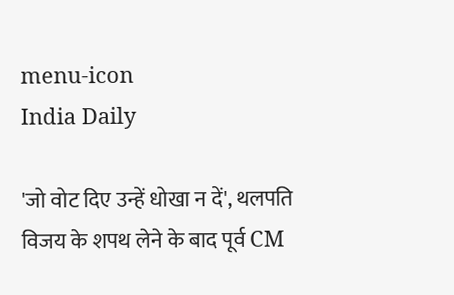menu-icon
India Daily

'जो वोट दिए उन्हें धोखा न दें', थलपति विजय के शपथ लेने के बाद पूर्व CM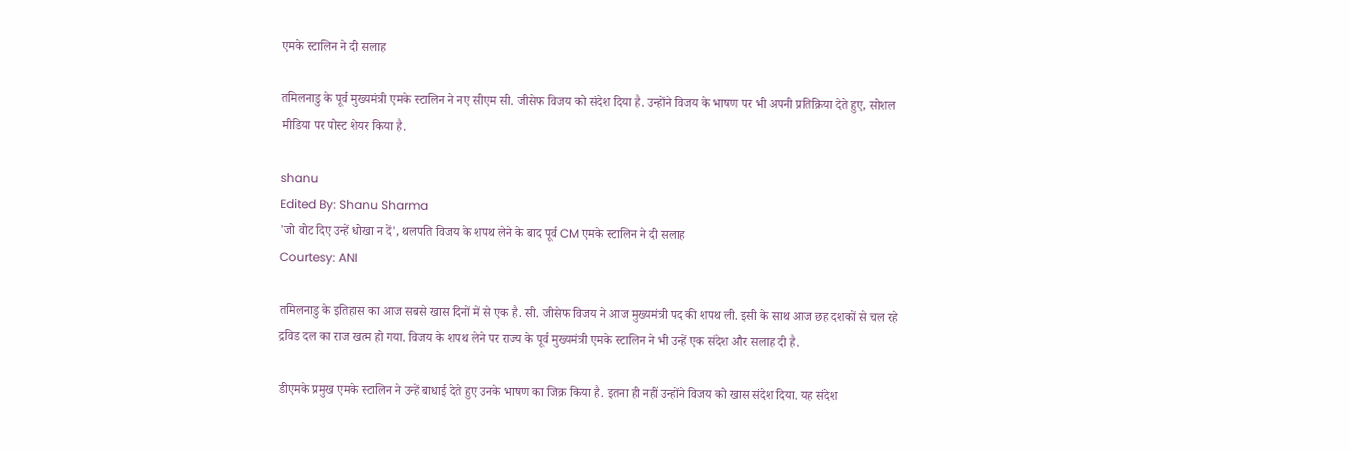एमके स्टालिन ने दी सलाह

तमिलनाडु के पूर्व मुख्यमंत्री एमके स्टालिन ने नए सीएम सी. जीसेफ विजय को संदेश दिया है. उन्होंने विजय के भाषण पर भी अपनी प्रतिक्रिया देते हुए, सोशल मीडिया पर पोस्ट शेयर किया है.

shanu
Edited By: Shanu Sharma
'जो वोट दिए उन्हें धोखा न दें', थलपति विजय के शपथ लेने के बाद पूर्व CM एमके स्टालिन ने दी सलाह
Courtesy: ANI

तमिलनाडु के इतिहास का आज सबसे खास दिनों में से एक है. सी. जीसेफ विजय ने आज मुख्यमंत्री पद की शपथ ली. इसी के साथ आज छह दशकों से चल रहे द्रविड दल का राज खत्म हो गया. विजय के शपथ लेने पर राज्य के पूर्व मुख्यमंत्री एमके स्टालिन ने भी उन्हें एक संदेश और सलाह दी है.

डीएमके प्रमुख एमके स्टालिन ने उन्हें बाधाई देते हुए उनके भाषण का जिक्र किया है. इतना ही नहीं उन्होंने विजय को खास संदेश दिया. यह संदेश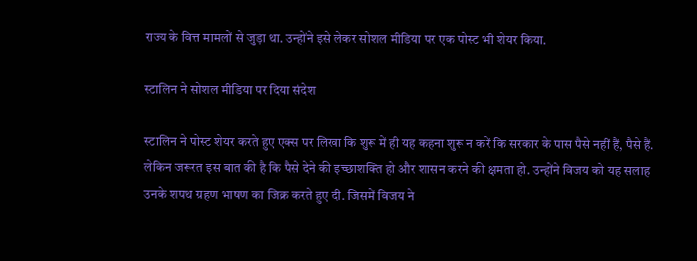राज्य के वित्त मामलों से जुड़ा था. उन्होंने इसे लेकर सोशल मीडिया पर एक पोस्ट भी शेयर किया.

स्टालिन ने सोशल मीडिया पर दिया संदेश

स्टालिन ने पोस्ट शेयर करते हुए एक्स पर लिखा कि शुरू में ही यह कहना शुरू न करें कि सरकार के पास पैसे नहीं हैं, पैसे हैं. लेकिन जरूरत इस बात की है कि पैसे देने की इच्छाशक्ति हो और शासन करने की क्षमता हो. उन्होंने विजय को यह सलाह उनके शपथ ग्रहण भाषण का जिक्र करते हुए दी. जिसमें विजय ने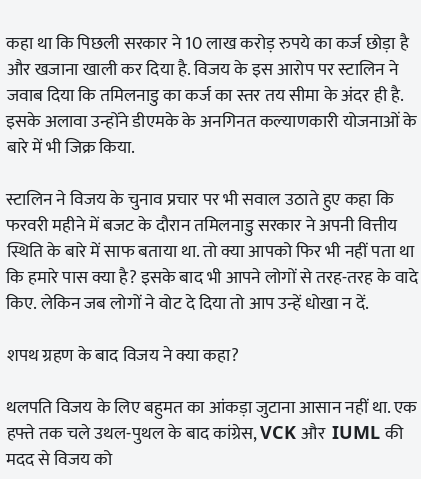कहा था कि पिछली सरकार ने 10 लाख करोड़ रुपये का कर्ज छोड़ा है और खजाना खाली कर दिया है. विजय के इस आरोप पर स्टालिन ने जवाब दिया कि तमिलनाडु का कर्ज का स्तर तय सीमा के अंदर ही है. इसके अलावा उन्होंने डीएमके के अनगिनत कल्याणकारी योजनाओं के बारे में भी जिक्र किया.

स्टालिन ने विजय के चुनाव प्रचार पर भी सवाल उठाते हुए कहा कि फरवरी महीने में बजट के दौरान तमिलनाडु सरकार ने अपनी वित्तीय स्थिति के बारे में साफ बताया था. तो क्या आपको फिर भी नहीं पता था कि हमारे पास क्या है? इसके बाद भी आपने लोगों से तरह-तरह के वादे किए. लेकिन जब लोगों ने वोट दे दिया तो आप उन्हें धोखा न दें.

शपथ ग्रहण के बाद विजय ने क्या कहा?

थलपति विजय के लिए बहुमत का आंकड़ा जुटाना आसान नहीं था. एक हफ्ते तक चले उथल-पुथल के बाद कांग्रेस, VCK और  IUML की मदद से विजय को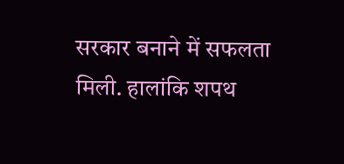सरकार बनाने में सफलता मिली. हालांकि शपथ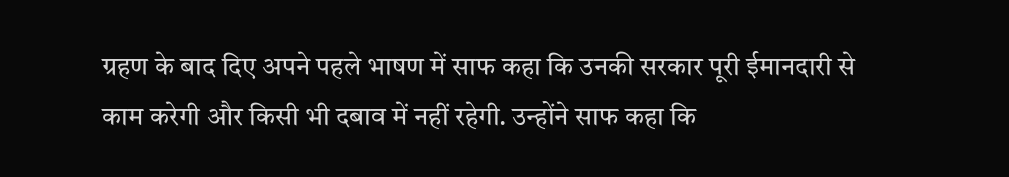ग्रहण के बाद दिए अपने पहले भाषण में साफ कहा कि उनकी सरकार पूरी ईमानदारी से काम करेगी और किसी भी दबाव में नहीं रहेगी. उन्होंने साफ कहा कि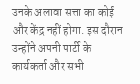उनके अलावा सत्ता का कोई और केंद्र नहीं होगा. इस दौरान उन्होंने अपनी पार्टी के कार्यकर्ता और सभी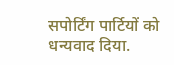सपोर्टिंग पार्टियों को धन्यवाद दिया.